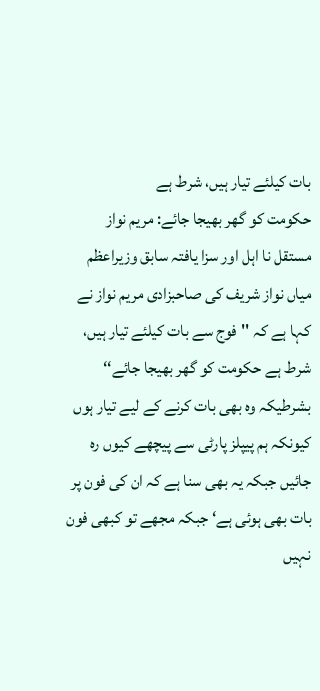بات کیلئے تیار ہیں، شرط ہے
حکومت کو گھر بھیجا جائے: مریم نواز
مستقل نا اہل اور سزا یافتہ سابق وزیراعظم میاں نواز شریف کی صاحبزادی مریم نواز نے کہا ہے کہ ''فوج سے بات کیلئے تیار ہیں، شرط ہے حکومت کو گھر بھیجا جائے‘‘ بشرطیکہ وہ بھی بات کرنے کے لیے تیار ہوں کیونکہ ہم پیپلز پارٹی سے پیچھے کیوں رہ جائیں جبکہ یہ بھی سنا ہے کہ ان کی فون پر بات بھی ہوئی ہے‘ جبکہ مجھے تو کبھی فون نہیں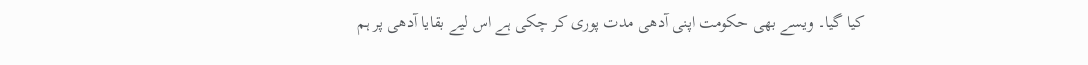کیا گیا۔ ویسے بھی حکومت اپنی آدھی مدت پوری کر چکی ہے اس لیے بقایا آدھی پر ہم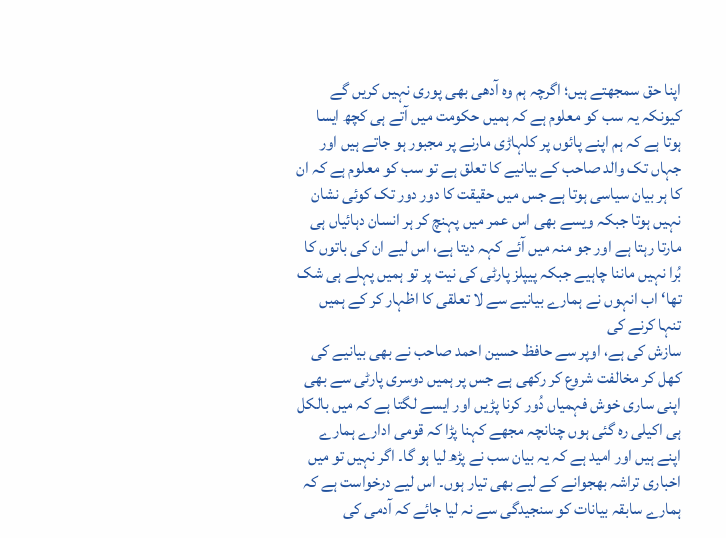اپنا حق سمجھتے ہیں؛ اگرچہ ہم وہ آدھی بھی پوری نہیں کریں گے کیونکہ یہ سب کو معلوم ہے کہ ہمیں حکومت میں آتے ہی کچھ ایسا ہوتا ہے کہ ہم اپنے پائوں پر کلہاڑی مارنے پر مجبور ہو جاتے ہیں اور جہاں تک والد صاحب کے بیانیے کا تعلق ہے تو سب کو معلوم ہے کہ ان کا ہر بیان سیاسی ہوتا ہے جس میں حقیقت کا دور دور تک کوئی نشان نہیں ہوتا جبکہ ویسے بھی اس عمر میں پہنچ کر ہر انسان دہائیاں ہی مارتا رہتا ہے اور جو منہ میں آئے کہہ دیتا ہے، اس لیے ان کی باتوں کا بُرا نہیں ماننا چاہیے جبکہ پیپلز پارٹی کی نیت پر تو ہمیں پہلے ہی شک تھا‘ اب انہوں نے ہمارے بیانیے سے لا تعلقی کا اظہار کر کے ہمیں تنہا کرنے کی
سازش کی ہے، اوپر سے حافظ حسین احمد صاحب نے بھی بیانیے کی کھل کر مخالفت شروع کر رکھی ہے جس پر ہمیں دوسری پارٹی سے بھی اپنی ساری خوش فہمیاں دُور کرنا پڑیں اور ایسے لگتا ہے کہ میں بالکل ہی اکیلی رہ گئی ہوں چنانچہ مجھے کہنا پڑا کہ قومی ادارے ہمارے اپنے ہیں اور امید ہے کہ یہ بیان سب نے پڑھ لیا ہو گا۔ اگر نہیں تو میں اخباری تراشہ بھجوانے کے لیے بھی تیار ہوں۔ اس لیے درخواست ہے کہ ہمارے سابقہ بیانات کو سنجیدگی سے نہ لیا جائے کہ آدمی کی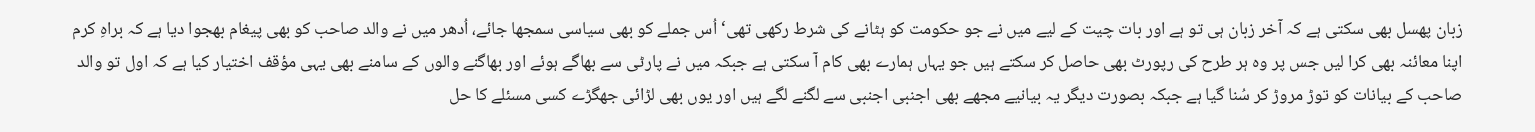زبان پھسل بھی سکتی ہے کہ آخر زبان ہی تو ہے اور بات چیت کے لیے میں نے جو حکومت کو ہٹانے کی شرط رکھی تھی‘ اُس جملے کو بھی سیاسی سمجھا جائے، اُدھر میں نے والد صاحب کو بھی پیغام بھجوا دیا ہے کہ براہِ کرم اپنا معائنہ بھی کرا لیں جس پر وہ ہر طرح کی رپورٹ بھی حاصل کر سکتے ہیں جو یہاں ہمارے بھی کام آ سکتی ہے جبکہ میں نے پارٹی سے بھاگے ہوئے اور بھاگنے والوں کے سامنے بھی یہی مؤقف اختیار کیا ہے کہ اول تو والد صاحب کے بیانات کو توڑ مروڑ کر سُنا گیا ہے جبکہ بصورت دیگر یہ بیانیے مجھے بھی اجنبی اجنبی سے لگنے لگے ہیں اور یوں بھی لڑائی جھگڑے کسی مسئلے کا حل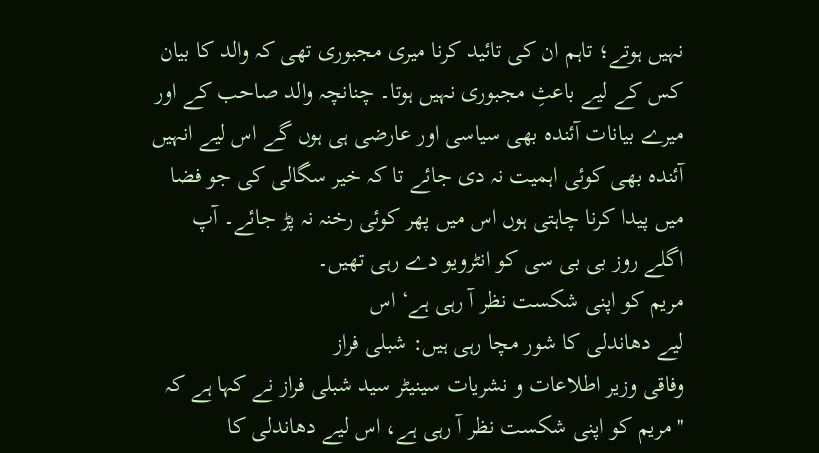نہیں ہوتے؛ تاہم ان کی تائید کرنا میری مجبوری تھی کہ والد کا بیان کس کے لیے باعثِ مجبوری نہیں ہوتا۔ چنانچہ والد صاحب کے اور میرے بیانات آئندہ بھی سیاسی اور عارضی ہی ہوں گے اس لیے انہیں آئندہ بھی کوئی اہمیت نہ دی جائے تا کہ خیر سگالی کی جو فضا میں پیدا کرنا چاہتی ہوں اس میں پھر کوئی رخنہ نہ پڑ جائے۔ آپ اگلے روز بی بی سی کو انٹرویو دے رہی تھیں۔
مریم کو اپنی شکست نظر آ رہی ہے‘ اس
لیے دھاندلی کا شور مچا رہی ہیں: شبلی فراز
وفاقی وزیر اطلاعات و نشریات سینیٹر سید شبلی فراز نے کہا ہے کہ ''مریم کو اپنی شکست نظر آ رہی ہے، اس لیے دھاندلی کا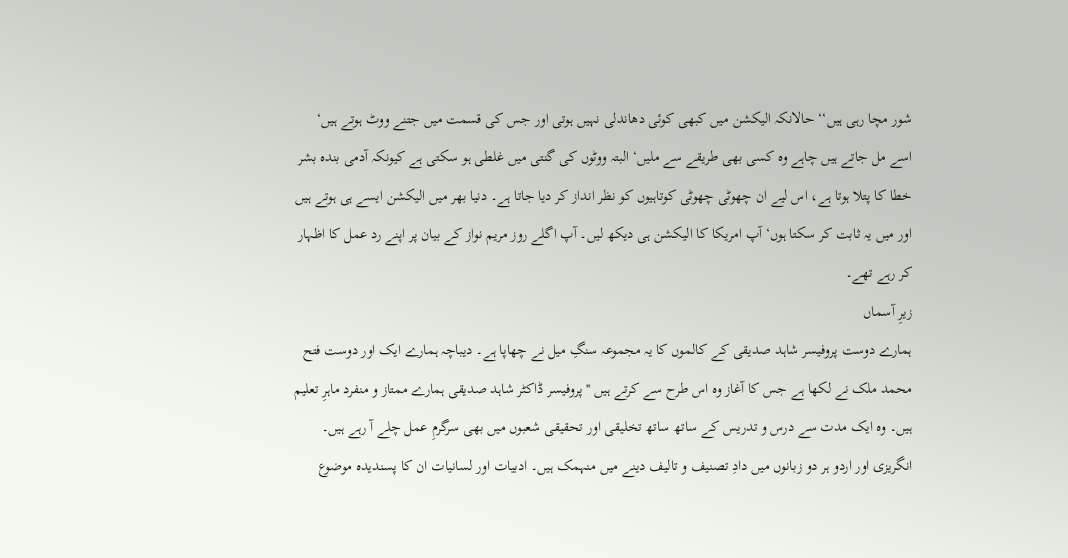شور مچا رہی ہیں‘‘ حالانکہ الیکشن میں کبھی کوئی دھاندلی نہیں ہوتی اور جس کی قسمت میں جتنے ووٹ ہوتے ہیں‘ اسے مل جاتے ہیں چاہے وہ کسی بھی طریقے سے ملیں‘ البتہ ووٹوں کی گنتی میں غلطی ہو سکتی ہے کیونکہ آدمی بندہ بشر خطا کا پتلا ہوتا ہے، اس لیے ان چھوٹی چھوٹی کوتاہیوں کو نظر انداز کر دیا جاتا ہے۔ دنیا بھر میں الیکشن ایسے ہی ہوتے ہیں اور میں یہ ثابت کر سکتا ہوں‘ آپ امریکا کا الیکشن ہی دیکھ لیں۔ آپ اگلے روز مریم نواز کے بیان پر اپنے رد عمل کا اظہار کر رہے تھے۔
زیرِ آسماں
ہمارے دوست پروفیسر شاہد صدیقی کے کالموں کا یہ مجموعہ سنگِ میل نے چھاپا ہے۔ دیباچہ ہمارے ایک اور دوست فتح محمد ملک نے لکھا ہے جس کا آغاز وہ اس طرح سے کرتے ہیں ''پروفیسر ڈاکٹر شاہد صدیقی ہمارے ممتاز و منفرد ماہرِ تعلیم ہیں۔ وہ ایک مدت سے درس و تدریس کے ساتھ ساتھ تخلیقی اور تحقیقی شعبوں میں بھی سرگرمِ عمل چلے آ رہے ہیں۔ انگریزی اور اردو ہر دو زبانوں میں دادِ تصنیف و تالیف دینے میں منہمک ہیں۔ ادبیات اور لسانیات ان کا پسندیدہ موضوع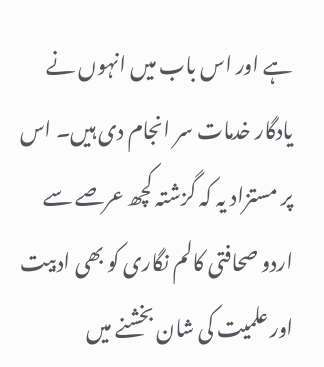ہے اور اس باب میں انہوں نے یادگار خدمات سر انجام دی ہیں۔ اس پر مستزاد یہ کہ گزشتہ کچھ عرصے سے اردو صحافتی کالم نگاری کو بھی ادبیت اور علمیت کی شان بخشنے میں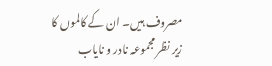مصروف ہیں۔ ان کے کالموں کا زیر نظر مجموعہ نادر و نایاب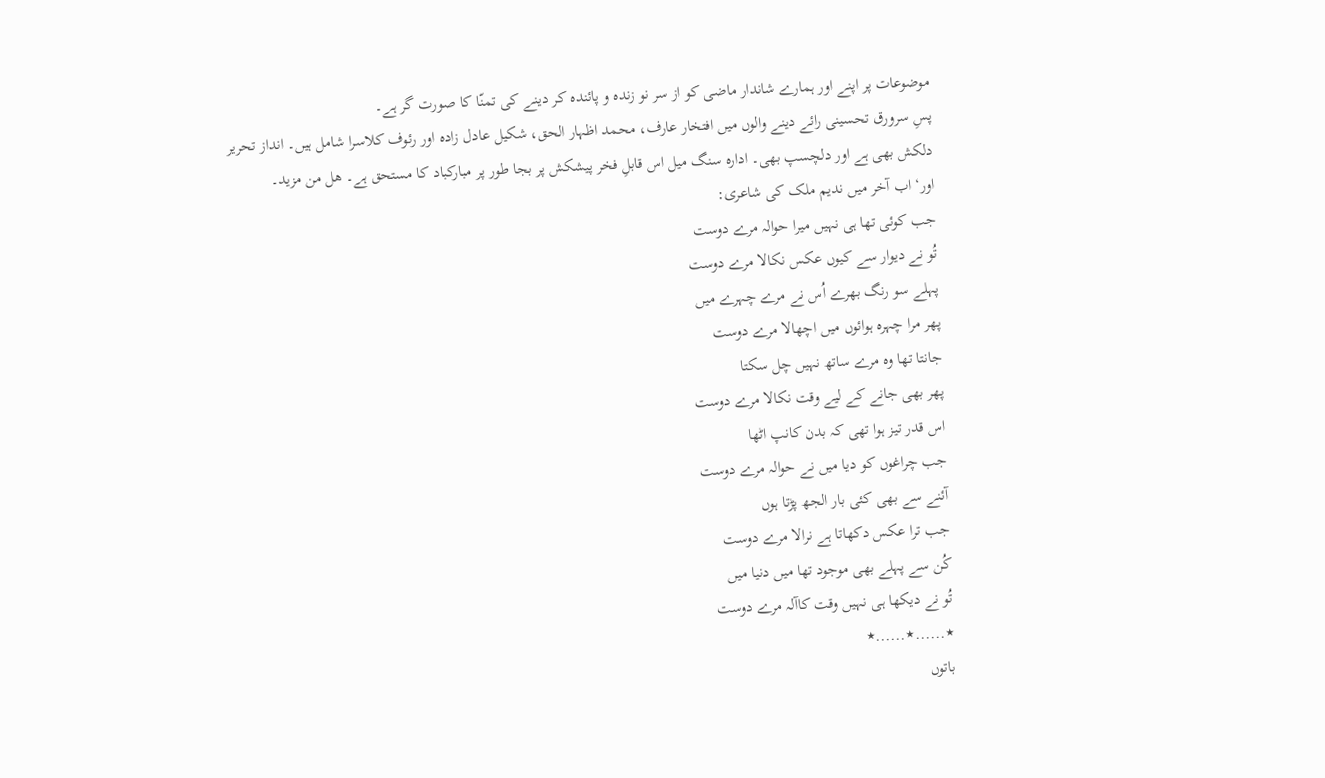موضوعات پر اپنے اور ہمارے شاندار ماضی کو از سر نو زندہ و پائندہ کر دینے کی تمنّا کا صورت گر ہے۔
پسِ سرورق تحسینی رائے دینے والوں میں افتخار عارف، محمد اظہار الحق، شکیل عادل زادہ اور رئوف کلاسرا شامل ہیں۔ انداز تحریر دلکش بھی ہے اور دلچسپ بھی۔ ادارہ سنگ میل اس قابلِ فخر پیشکش پر بجا طور پر مبارکباد کا مستحق ہے۔ ھل من مزید۔
اور‘ اب آخر میں ندیم ملک کی شاعری:
جب کوئی تھا ہی نہیں میرا حوالہ مرے دوست
تُو نے دیوار سے کیوں عکس نکالا مرے دوست
پہلے سو رنگ بھرے اُس نے مرے چہرے میں
پھر مرا چہرہ ہوائوں میں اچھالا مرے دوست
جانتا تھا وہ مرے ساتھ نہیں چل سکتا
پھر بھی جانے کے لیے وقت نکالا مرے دوست
اس قدر تیز ہوا تھی کہ بدن کانپ اٹھا
جب چراغوں کو دیا میں نے حوالہ مرے دوست
آئنے سے بھی کئی بار الجھ پڑتا ہوں
جب ترا عکس دکھاتا ہے نرالا مرے دوست
کُن سے پہلے بھی موجود تھا میں دنیا میں
تُو نے دیکھا ہی نہیں وقت کاآلہ مرے دوست
٭......٭......٭
باتوں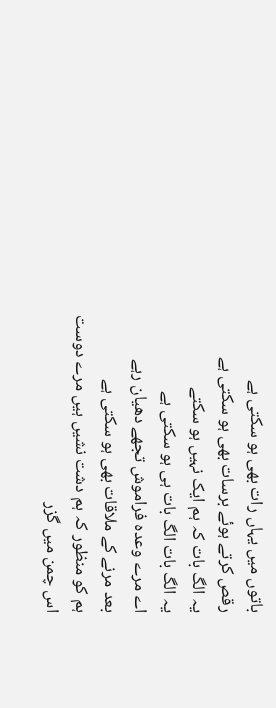باتوں میں یہاں رات بھی ہو سکتی ہے
رقص کرتے ہوئے برسات بھی ہو سکتی ہے
یہ الگ بات کہ ہم ایک نہیں ہو سکتے
یہ الگ بات الگ بات ہی ہو سکتی ہے
اے مرے وعدہ فراموش تجھے دھیان رہے
بعد مرنے کے ملاقات بھی ہو سکتی ہے
ہم کو منظور کہ ہم دشت نشیں ہیں مرے دوست
اس چمن میں گزر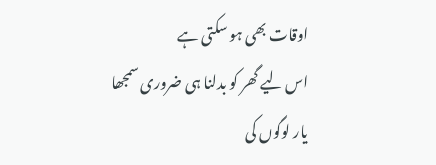اوقات بھی ہو سکتی ہے
اس لیے گھر کو بدلنا ہی ضروری سمجھا
یار لوگوں کی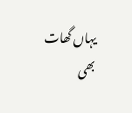یہاں گھات بھی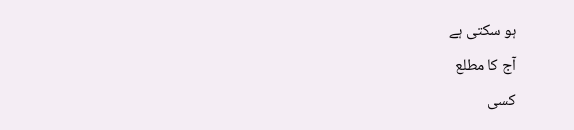ہو سکتی ہے
آج کا مطلع
کسی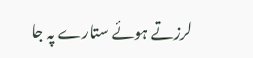لرزتے ہوئے ستارے پہ جا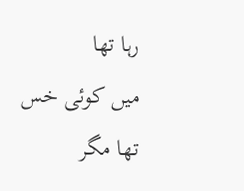رہا تھا
میں کوئی خس تھا مگر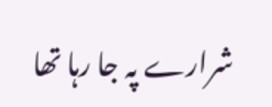شرارے پہ جا رہا تھا